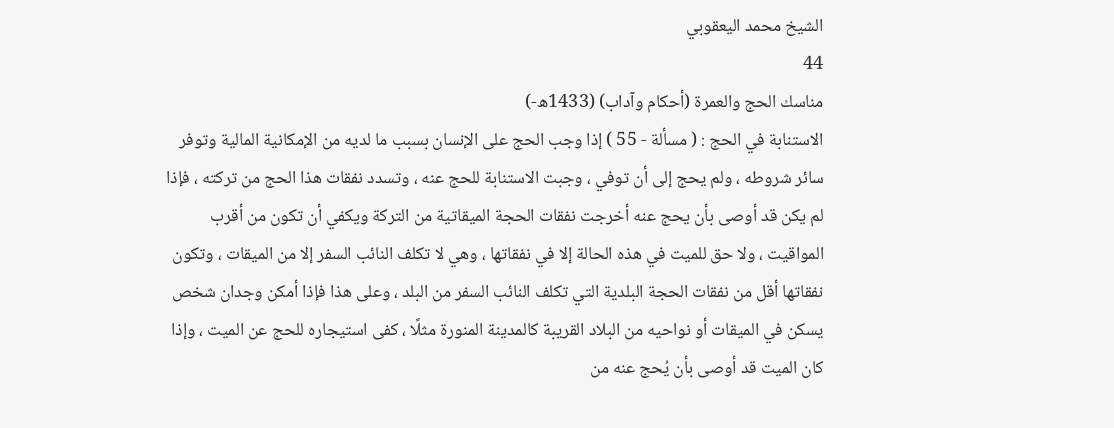الشيخ محمد اليعقوبي
44
مناسك الحج والعمرة (أحكام وآداب) (1433ه-)
الاستنابة في الحج : ( مسألة - 55 ) إذا وجب الحج على الإنسان بسبب ما لديه من الإمكانية المالية وتوفر سائر شروطه ، ولم يحج إلى أن توفي ، وجبت الاستنابة للحج عنه ، وتسدد نفقات هذا الحج من تركته ، فإذا لم يكن قد أوصى بأن يحج عنه أخرجت نفقات الحجة الميقاتية من التركة ويكفي أن تكون من أقرب المواقيت ، ولا حق للميت في هذه الحالة إلا في نفقاتها ، وهي لا تكلف النائب السفر إلا من الميقات ، وتكون نفقاتها أقل من نفقات الحجة البلدية التي تكلف النائب السفر من البلد ، وعلى هذا فإذا أمكن وجدان شخص يسكن في الميقات أو نواحيه من البلاد القريبة كالمدينة المنورة مثلًا ، كفى استيجاره للحج عن الميت ، وإذا كان الميت قد أوصى بأن يُحج عنه من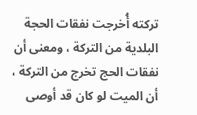تركته أُخرجت نفقات الحجة البلدية من التركة ، ومعنى أن نفقات الحج تخرج من التركة ، أن الميت لو كان قد أوصى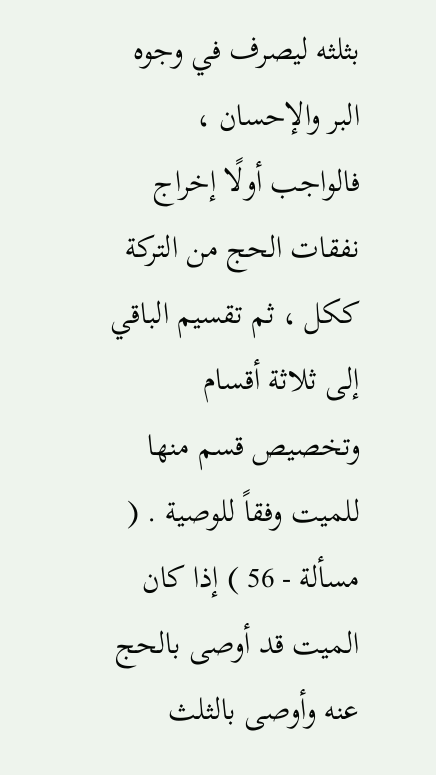بثلثه ليصرف في وجوه البر والإحسان ، فالواجب أولًا إخراج نفقات الحج من التركة ككل ، ثم تقسيم الباقي إلى ثلاثة أقسام وتخصيص قسم منها للميت وفقاً للوصية . ( مسألة - 56 ) إذا كان الميت قد أوصى بالحج عنه وأوصى بالثلث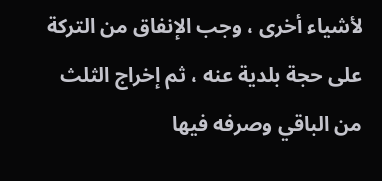لأشياء أخرى ، وجب الإنفاق من التركة على حجة بلدية عنه ، ثم إخراج الثلث من الباقي وصرفه فيها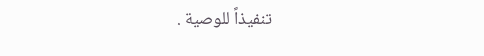تنفيذاً للوصية .